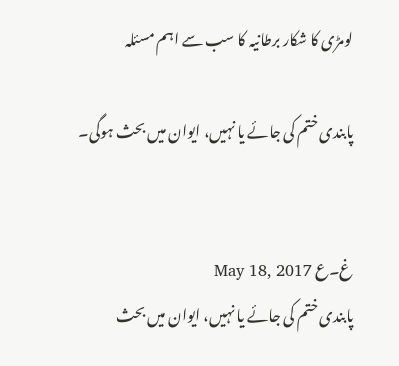لومڑی کا شکار برطانیہ کا سب سے اہم مسئلہ

پابندی ختم کی جائے یا نہیں، ایوان میں بحث ہوگی۔


غ۔ع May 18, 2017
پابندی ختم کی جائے یا نہیں، ایوان میں بحث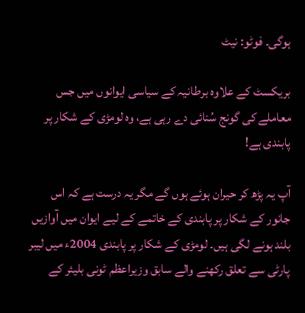ہوگی۔ فوٹو: نیٹ

بریکسٹ کے علاوہ برطانیہ کے سیاسی ایوانوں میں جس معاملے کی گونج سُنائی دے رہی ہے، وہ لومڑی کے شکار پر پابندی ہے!

آپ یہ پڑھ کر حیران ہوئے ہوں گے مگر یہ درست ہے کہ اس جانور کے شکار پر پابندی کے خاتمے کے لیے ایوان میں آوازیں بلند ہونے لگی ہیں۔ لومڑی کے شکار پر پابندی 2004ء میں لیبر پارٹی سے تعلق رکھنے والے سابق وزیراعظم ٹونی بلیئر کے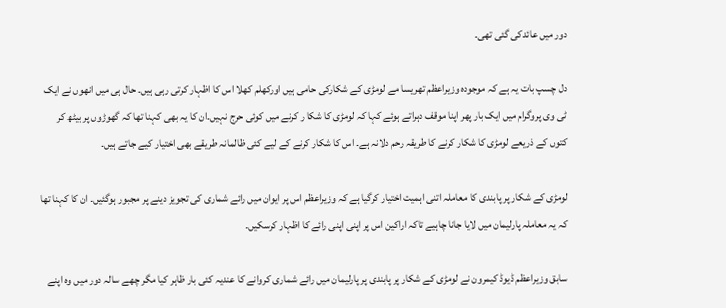دور میں عائدکی گئی تھی۔

دل چسپ بات یہ ہے کہ موجودہ وزیراعظم تھریسا مے لومڑی کے شکارکی حامی ہیں اورکھلم کھلا اس کا اظہار کرتی رہی ہیں۔ حال ہی میں انھوں نے ایک ٹی وی پروگرام میں ایک بار پھر اپنا موقف دہراتے ہوئے کہا کہ لومڑی کا شکا ر کرنے میں کوئی حرج نہیں۔ان کا یہ بھی کہنا تھا کہ گھوڑوں پر بیٹھ کر کتوں کے ذریعے لومڑی کا شکار کرنے کا طریقہ رحم دلانہ ہے۔ اس کا شکار کرنے کے لیے کئی ظالمانہ طریقے بھی اختیار کیے جاتے ہیں۔

لومڑی کے شکار پر پابندی کا معاملہ اتنی اہمیت اختیار کرگیا ہے کہ وزیراعظم اس پر ایوان میں رائے شماری کی تجویز دینے پر مجبور ہوگئیں۔ ان کا کہنا تھا کہ یہ معاملہ پارلیمان میں لایا جانا چاہیے تاکہ اراکین اس پر اپنی اپنی رائے کا اظہار کرسکیں۔

سابق وزیراعظم ڈیوڈ کیمرون نے لومڑی کے شکار پر پابندی پر پارلیمان میں رائے شماری کروانے کا عندیہ کئی بار ظاہر کیا مگر چھے سالہ دور میں وہ اپنے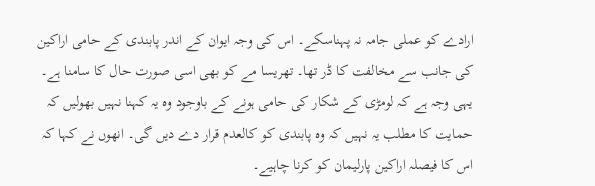ارادے کو عملی جامہ نہ پہناسکے۔ اس کی وجہ ایوان کے اندر پابندی کے حامی اراکین کی جانب سے مخالفت کا ڈر تھا۔ تھریسا مے کو بھی اسی صورت حال کا سامنا ہے۔ یہی وجہ ہے کہ لومڑی کے شکار کی حامی ہونے کے باوجود وہ یہ کہنا نہیں بھولیں کہ حمایت کا مطلب یہ نہیں کہ وہ پابندی کو کالعدم قرار دے دیں گی۔ انھوں نے کہا کہ اس کا فیصلہ اراکین پارلیمان کو کرنا چاہیے۔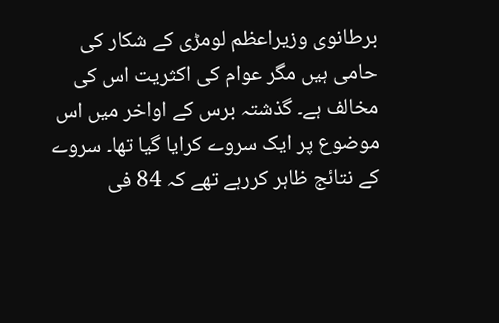برطانوی وزیراعظم لومڑی کے شکار کی حامی ہیں مگر عوام کی اکثریت اس کی مخالف ہے۔ گذشتہ برس کے اواخر میں اس موضوع پر ایک سروے کرایا گیا تھا۔ سروے کے نتائج ظاہر کررہے تھے کہ 84 فی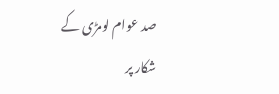صد عوام لومڑی کے شکار پر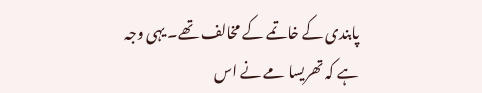پابندی کے خاتمے کے مخالف تھے۔ یہی وجہ ہے کہ تھریسا مے نے اس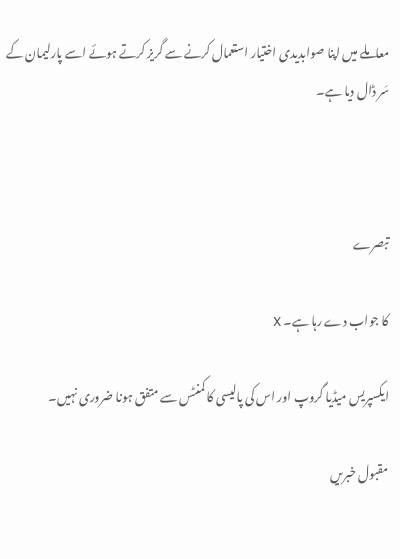معاملے میں اپنا صوابدیدی اختیار استعمال کرنے سے گریز کرتے ہوئے اسے پارلیمان کے سَر ڈال دیا ہے۔



تبصرے

کا جواب دے رہا ہے۔ X

ایکسپریس میڈیا گروپ اور اس کی پالیسی کا کمنٹس سے متفق ہونا ضروری نہیں۔

مقبول خبریں